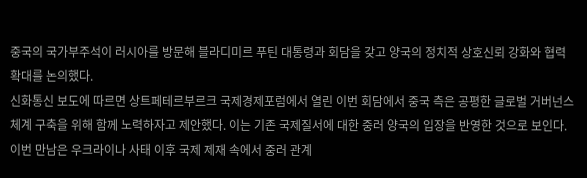중국의 국가부주석이 러시아를 방문해 블라디미르 푸틴 대통령과 회담을 갖고 양국의 정치적 상호신뢰 강화와 협력 확대를 논의했다.
신화통신 보도에 따르면 상트페테르부르크 국제경제포럼에서 열린 이번 회담에서 중국 측은 공평한 글로벌 거버넌스 체계 구축을 위해 함께 노력하자고 제안했다. 이는 기존 국제질서에 대한 중러 양국의 입장을 반영한 것으로 보인다.
이번 만남은 우크라이나 사태 이후 국제 제재 속에서 중러 관계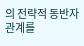의 전략적 동반자 관계를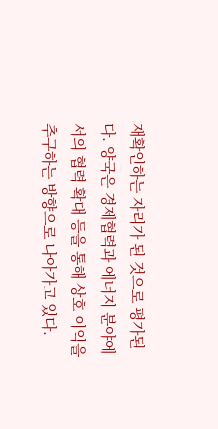재확인하는 자리가 된 것으로 평가된다. 양국은 경제협력과 에너지 분야에서의 협력 확대 등을 통해 상호 이익을 추구하는 방향으로 나아가고 있다.